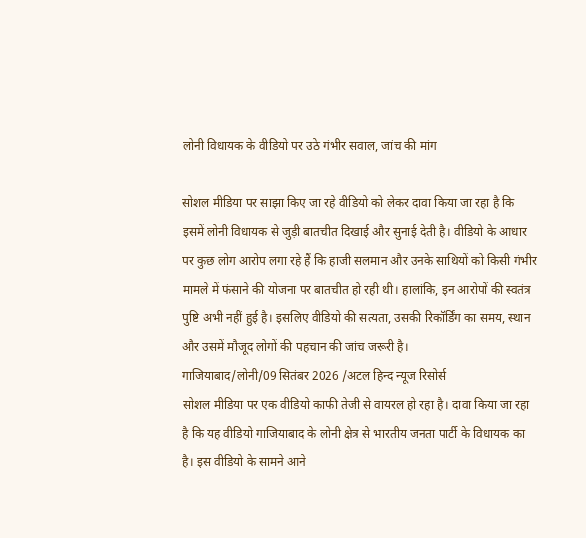लोनी विधायक के वीडियो पर उठे गंभीर सवाल, जांच की मांग

सोशल मीडिया पर साझा किए जा रहे वीडियो को लेकर दावा किया जा रहा है कि इसमें लोनी विधायक से जुड़ी बातचीत दिखाई और सुनाई देती है। वीडियो के आधार पर कुछ लोग आरोप लगा रहे हैं कि हाजी सलमान और उनके साथियों को किसी गंभीर मामले में फंसाने की योजना पर बातचीत हो रही थी। हालांकि, इन आरोपों की स्वतंत्र पुष्टि अभी नहीं हुई है। इसलिए वीडियो की सत्यता, उसकी रिकॉर्डिंग का समय, स्थान और उसमें मौजूद लोगों की पहचान की जांच जरूरी है।
गाजियाबाद/लोनी/09 सितंबर 2026 /अटल हिन्द न्यूज रिसोर्स
सोशल मीडिया पर एक वीडियो काफी तेजी से वायरल हो रहा है। दावा किया जा रहा है कि यह वीडियो गाजियाबाद के लोनी क्षेत्र से भारतीय जनता पार्टी के विधायक का है। इस वीडियो के सामने आने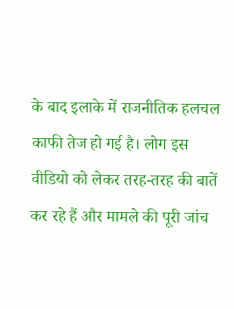के बाद इलाके में राजनीतिक हलचल काफी तेज हो गई है। लोग इस वीडियो को लेकर तरह-तरह की बातें कर रहे हैं और मामले की पूरी जांच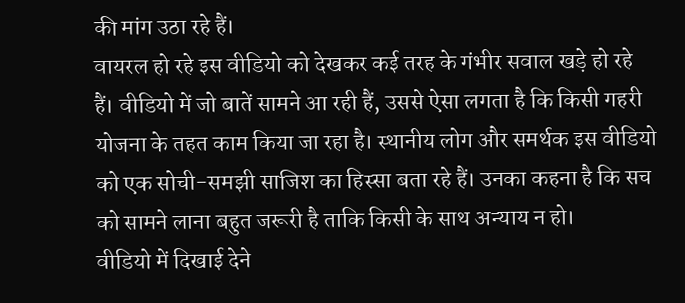की मांग उठा रहे हैं।
वायरल हो रहे इस वीडियो को देखकर कई तरह के गंभीर सवाल खड़े हो रहे हैं। वीडियो में जो बातें सामने आ रही हैं, उससे ऐसा लगता है कि किसी गहरी योजना के तहत काम किया जा रहा है। स्थानीय लोग और समर्थक इस वीडियो को एक सोची-समझी साजिश का हिस्सा बता रहे हैं। उनका कहना है कि सच को सामने लाना बहुत जरूरी है ताकि किसी के साथ अन्याय न हो।
वीडियो में दिखाई देने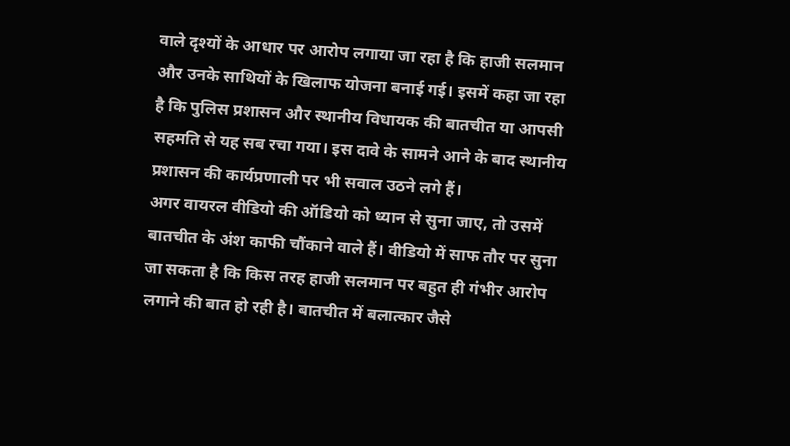वाले दृश्यों के आधार पर आरोप लगाया जा रहा है कि हाजी सलमान और उनके साथियों के खिलाफ योजना बनाई गई। इसमें कहा जा रहा है कि पुलिस प्रशासन और स्थानीय विधायक की बातचीत या आपसी सहमति से यह सब रचा गया। इस दावे के सामने आने के बाद स्थानीय प्रशासन की कार्यप्रणाली पर भी सवाल उठने लगे हैं।
अगर वायरल वीडियो की ऑडियो को ध्यान से सुना जाए, तो उसमें बातचीत के अंश काफी चौंकाने वाले हैं। वीडियो में साफ तौर पर सुना जा सकता है कि किस तरह हाजी सलमान पर बहुत ही गंभीर आरोप लगाने की बात हो रही है। बातचीत में बलात्कार जैसे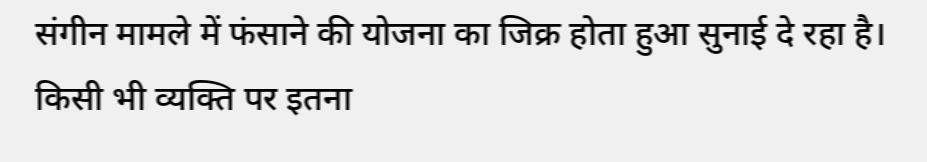संगीन मामले में फंसाने की योजना का जिक्र होता हुआ सुनाई दे रहा है।
किसी भी व्यक्ति पर इतना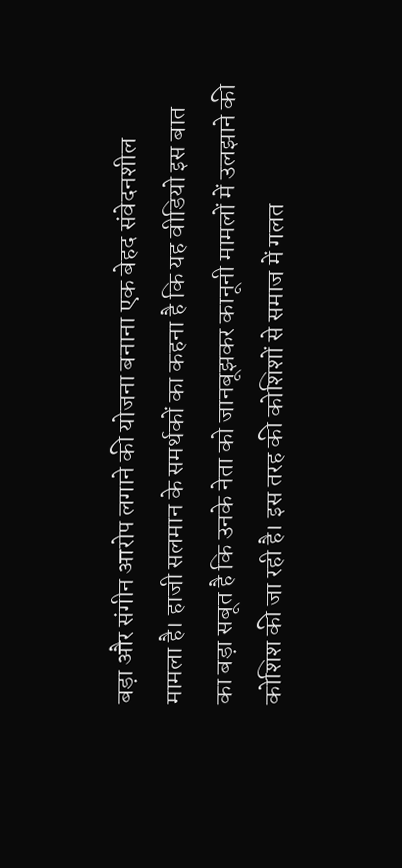बड़ा और संगीन आरोप लगाने की योजना बनाना एक बेहद संवेदनशील मामला है। हाजी सलमान के समर्थकों का कहना है कि यह वीडियो इस बात का बड़ा सबूत है कि उनके नेता को जानबूझकर कानूनी मामलों में उलझाने की कोशिश की जा रही है। इस तरह की कोशिशों से समाज में गलत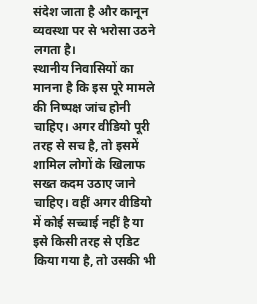संदेश जाता है और कानून व्यवस्था पर से भरोसा उठने लगता है।
स्थानीय निवासियों का मानना है कि इस पूरे मामले की निष्पक्ष जांच होनी चाहिए। अगर वीडियो पूरी तरह से सच है, तो इसमें शामिल लोगों के खिलाफ सख्त कदम उठाए जाने चाहिए। वहीं अगर वीडियो में कोई सच्चाई नहीं है या इसे किसी तरह से एडिट किया गया है, तो उसकी भी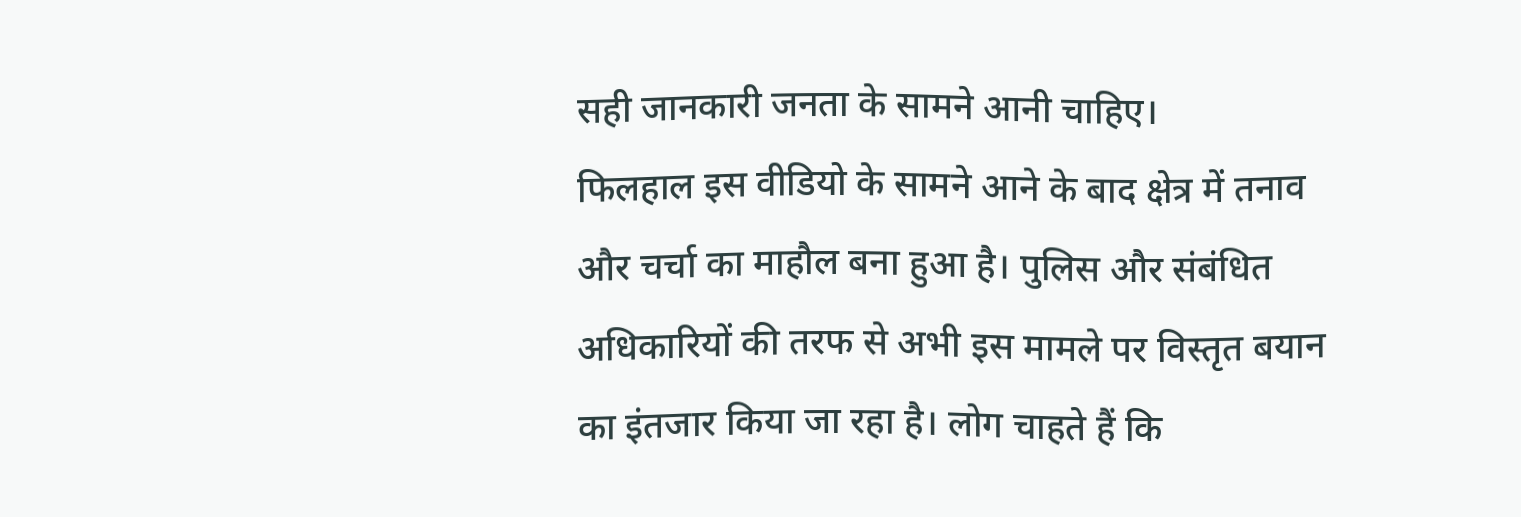सही जानकारी जनता के सामने आनी चाहिए।
फिलहाल इस वीडियो के सामने आने के बाद क्षेत्र में तनाव और चर्चा का माहौल बना हुआ है। पुलिस और संबंधित अधिकारियों की तरफ से अभी इस मामले पर विस्तृत बयान का इंतजार किया जा रहा है। लोग चाहते हैं कि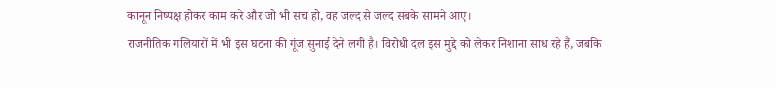कानून निष्पक्ष होकर काम करे और जो भी सच हो, वह जल्द से जल्द सबके सामने आए।
राजनीतिक गलियारों में भी इस घटना की गूंज सुनाई देने लगी है। विरोधी दल इस मुद्दे को लेकर निशाना साध रहे हैं, जबकि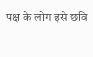पक्ष के लोग इसे छवि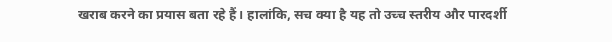खराब करने का प्रयास बता रहे हैं। हालांकि, सच क्या है यह तो उच्च स्तरीय और पारदर्शी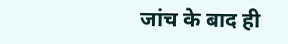जांच के बाद ही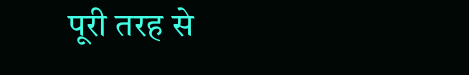पूरी तरह से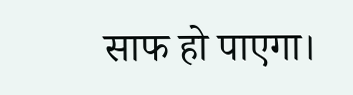साफ हो पाएगा।